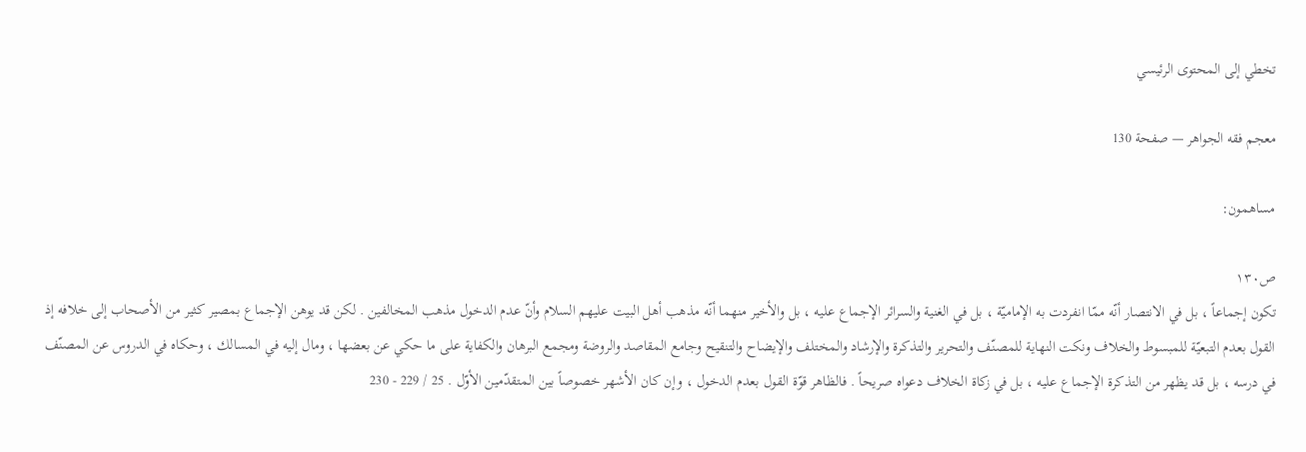تخطي إلى المحتوى الرئيسي

معجم فقه الجواهر — صفحة 130

مساهمون:

ص١٣٠
تكون إجماعاً ، بل في الانتصار أنّه ممّا انفردت به الإماميّة ، بل في الغنية والسرائر الإجماع عليه ، بل والأخير منهما أنّه مذهب أهل البيت عليهم السلام وأنّ عدم الدخول مذهب المخالفين . لكن قد يوهن الإجماع بمصير كثير من الأصحاب إلى خلافه إذ القول بعدم التبعيّة للمبسوط والخلاف ونكت النهاية للمصنّف والتحرير والتذكرة والإرشاد والمختلف والإيضاح والتنقيح وجامع المقاصد والروضة ومجمع البرهان والكفاية على ما حكي عن بعضها ، ومال إليه في المسالك ، وحكاه في الدروس عن المصنّف في درسه ، بل قد يظهر من التذكرة الإجماع عليه ، بل في زكاة الخلاف دعواه صريحاً . فالظاهر قوّة القول بعدم الدخول ، وإن كان الأشهر خصوصاً بين المتقدّمين الأوّل . 25 / 229 - 230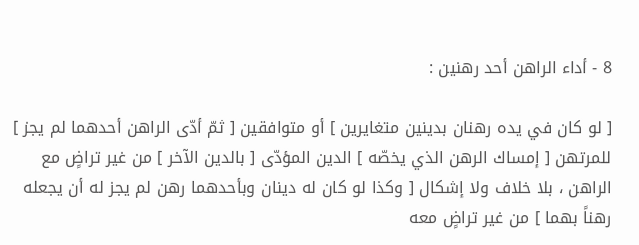8 - أداء الراهن أحد رهنين :

[ لو كان في يده رهنان بدينين متغايرين ] أو متوافقين [ ثمّ أدّى الراهن أحدهما لم يجز ] للمرتهن [ إمساك الرهن الذي يخصّه ] الدين المؤدّى [ بالدين الآخر ] من غير تراضٍ مع الراهن ، بلا خلاف ولا إشكال [ وكذا لو كان له دينان وبأحدهما رهن لم يجز له أن يجعله رهناً بهما ] من غير تراضٍ معه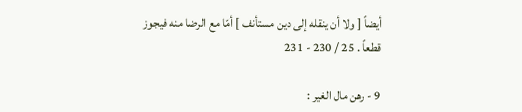أيضاً [ ولا أن ينقله إلى دين مستأنف ] أمّا مع الرضا منه فيجوز قطعاً . 25 / 230 - 231

9 - رهن مال الغير :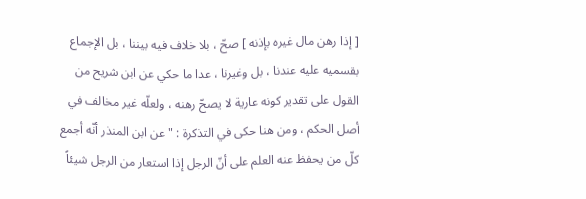[ إذا رهن مال غيره بإذنه ] صحّ ، بلا خلاف فيه بيننا ، بل الإجماع بقسميه عليه عندنا ، بل وغيرنا ، عدا ما حكي عن ابن شريح من القول على تقدير كونه عارية لا يصحّ رهنه ، ولعلّه غير مخالف في أصل الحكم ، ومن هنا حكى في التذكرة : " عن ابن المنذر أنّه أجمع كلّ من يحفظ عنه العلم على أنّ الرجل إذا استعار من الرجل شيئاً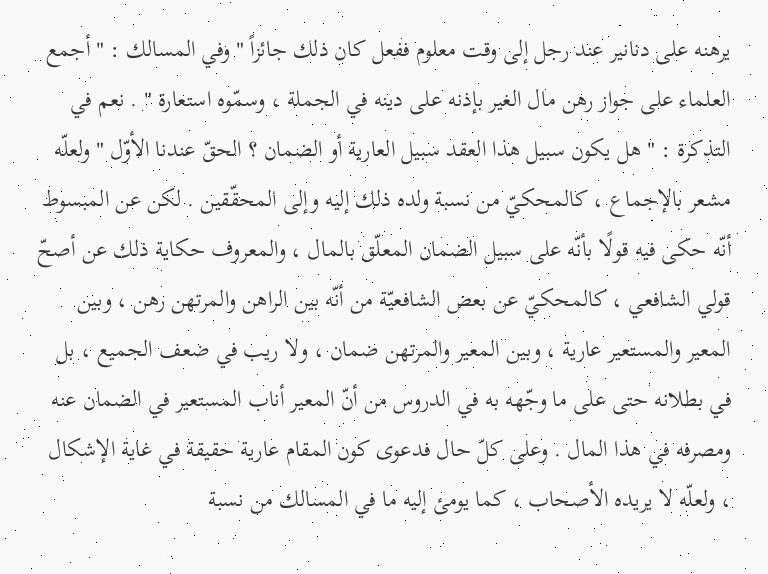يرهنه على دنانير عند رجل إلى وقت معلوم ففعل كان ذلك جائزاً " وفي المسالك : " أجمع العلماء على جواز رهن مال الغير بإذنه على دينه في الجملة ، وسمّوه استعارة " . نعم في التذكرة : " هل يكون سبيل هذا العقد سبيل العارية أو الضمان ؟ الحقّ عندنا الأوّل " ولعلّه مشعر بالإجماع ، كالمحكيّ من نسبة ولده ذلك إليه وإلى المحقّقين . لكن عن المبسوط أنّه حكى فيه قولًا بأنّه على سبيل الضمان المعلّق بالمال ، والمعروف حكاية ذلك عن أصحّ قولي الشافعي ، كالمحكيّ عن بعض الشافعيّة من أنّه بين الراهن والمرتهن رهن ، وبين المعير والمستعير عارية ، وبين المعير والمرتهن ضمان ، ولا ريب في ضعف الجميع ، بل في بطلانه حتى على ما وجّهه به في الدروس من أنّ المعير أناب المستعير في الضمان عنه ومصرفه في هذا المال . وعلى كلّ حال فدعوى كون المقام عارية حقيقة في غاية الإشكال ، ولعلّه لا يريده الأصحاب ، كما يومئ إليه ما في المسالك من نسبة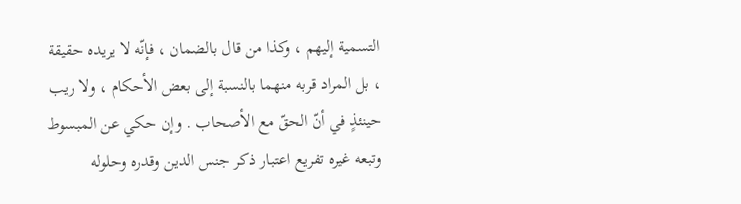التسمية إليهم ، وكذا من قال بالضمان ، فإنّه لا يريده حقيقة ، بل المراد قربه منهما بالنسبة إلى بعض الأحكام ، ولا ريب حينئذٍ في أنّ الحقّ مع الأصحاب . وإن حكي عن المبسوط وتبعه غيره تفريع اعتبار ذكر جنس الدين وقدره وحلوله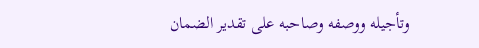وتأجيله ووصفه وصاحبه على تقدير الضمان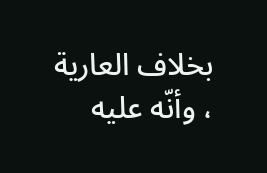بخلاف العارية ، وأنّه عليه